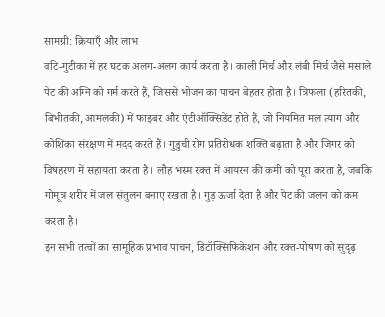सामग्री: क्रियाएँ और लाभ
वटि-गुटीका में हर घटक अलग-अलग कार्य करता है। काली मिर्च और लंबी मिर्च जैसे मसाले पेट की अग्नि को गर्म करते हैं, जिससे भोजन का पाचन बेहतर होता है। त्रिफला (हरितकी, बिभीतकी, आमलकी) में फाइबर और एंटीऑक्सिडेंट होते हैं, जो नियमित मल त्याग और कोशिका संरक्षण में मदद करते हैं। गुडुची रोग प्रतिरोधक शक्ति बढ़ाता है और जिगर को विषहरण में सहायता करता है। लौह भस्म रक्त में आयरन की कमी को पूरा करता है, जबकि गोमूत्र शरीर में जल संतुलन बनाए रखता है। गुड़ ऊर्जा देता है और पेट की जलन को कम करता है।
इन सभी तत्वों का सामूहिक प्रभाव पाचन, डिटॉक्सिफिकेशन और रक्त-पोषण को सुदृढ़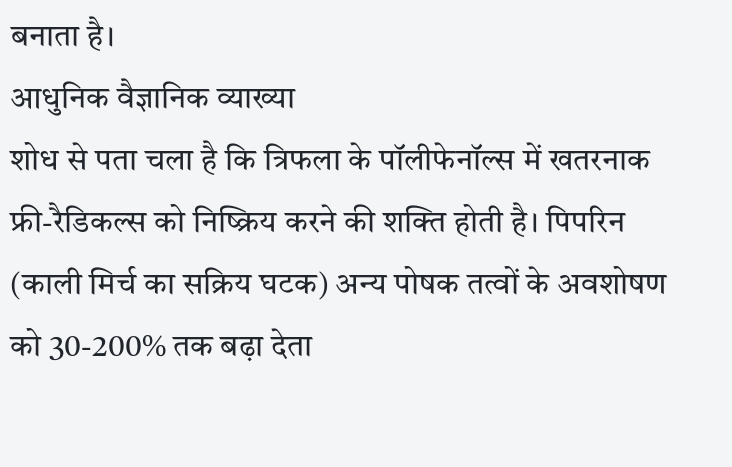बनाता है।
आधुनिक वैज्ञानिक व्याख्या
शोध से पता चला है कि त्रिफला के पॉलीफेनॉल्स में खतरनाक फ्री-रैडिकल्स को निष्क्रिय करने की शक्ति होती है। पिपरिन (काली मिर्च का सक्रिय घटक) अन्य पोषक तत्वों के अवशोषण को 30-200% तक बढ़ा देता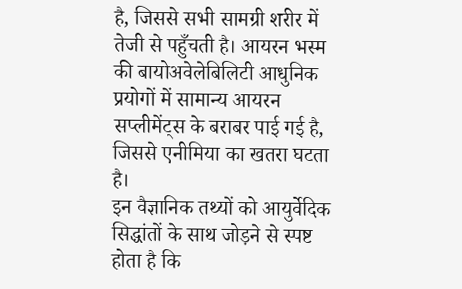है, जिससे सभी सामग्री शरीर में तेजी से पहुँचती है। आयरन भस्म की बायोअवेलेबिलिटी आधुनिक प्रयोगों में सामान्य आयरन सप्लीमेंट्स के बराबर पाई गई है, जिससे एनीमिया का खतरा घटता है।
इन वैज्ञानिक तथ्यों को आयुर्वेदिक सिद्धांतों के साथ जोड़ने से स्पष्ट होता है कि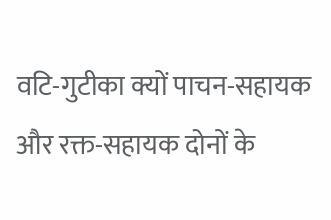वटि-गुटीका क्यों पाचन-सहायक और रक्त-सहायक दोनों के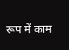रूप में काम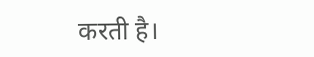करती है।